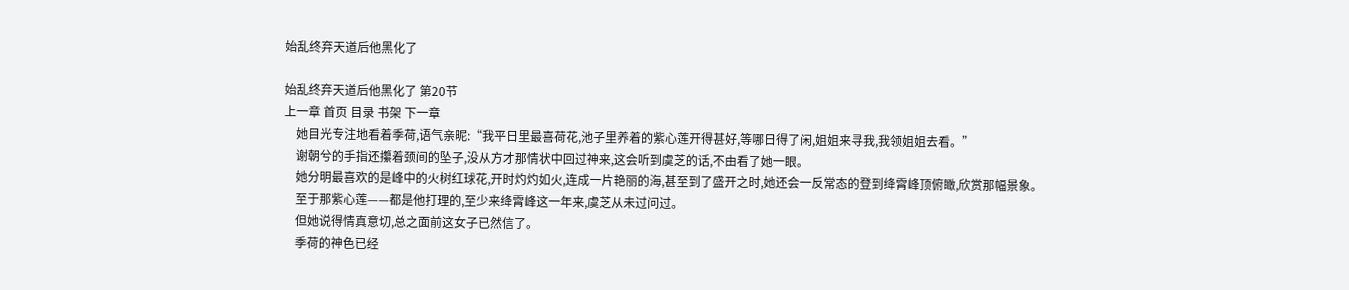始乱终弃天道后他黑化了

始乱终弃天道后他黑化了 第20节
上一章 首页 目录 书架 下一章
    她目光专注地看着季荷,语气亲昵:“我平日里最喜荷花,池子里养着的紫心莲开得甚好,等哪日得了闲,姐姐来寻我,我领姐姐去看。”
    谢朝兮的手指还攥着颈间的坠子,没从方才那情状中回过神来,这会听到虞芝的话,不由看了她一眼。
    她分明最喜欢的是峰中的火树红球花,开时灼灼如火,连成一片艳丽的海,甚至到了盛开之时,她还会一反常态的登到绛霄峰顶俯瞰,欣赏那幅景象。
    至于那紫心莲——都是他打理的,至少来绛霄峰这一年来,虞芝从未过问过。
    但她说得情真意切,总之面前这女子已然信了。
    季荷的神色已经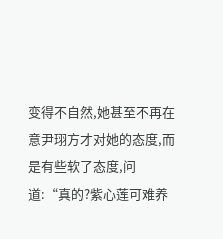变得不自然,她甚至不再在意尹珝方才对她的态度,而是有些软了态度,问道:“真的?紫心莲可难养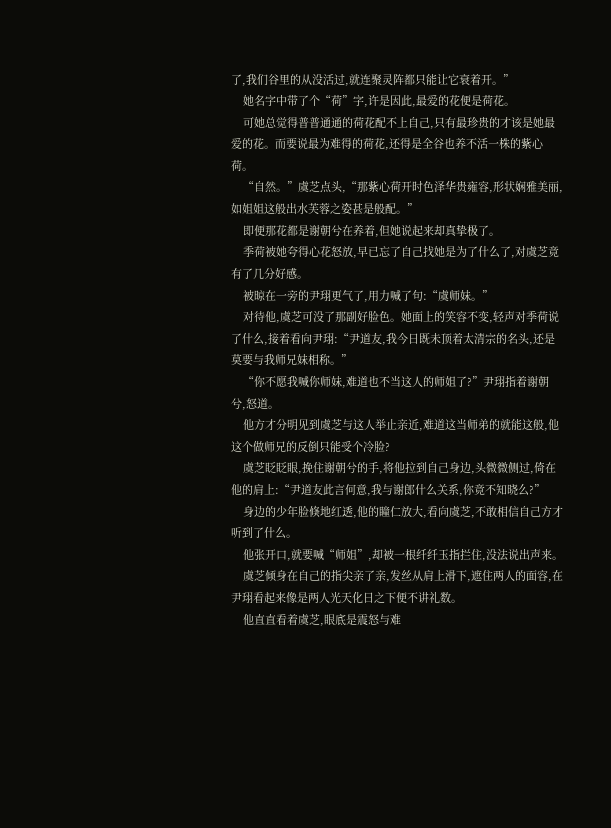了,我们谷里的从没活过,就连聚灵阵都只能让它衰着开。”
    她名字中带了个“荷”字,许是因此,最爱的花便是荷花。
    可她总觉得普普通通的荷花配不上自己,只有最珍贵的才该是她最爱的花。而要说最为难得的荷花,还得是全谷也养不活一株的紫心荷。
    “自然。”虞芝点头,“那紫心荷开时色泽华贵雍容,形状娴雅美丽,如姐姐这般出水芙蓉之姿甚是般配。”
    即便那花都是谢朝兮在养着,但她说起来却真挚极了。
    季荷被她夸得心花怒放,早已忘了自己找她是为了什么了,对虞芝竟有了几分好感。
    被晾在一旁的尹珝更气了,用力喊了句:“虞师妹。”
    对待他,虞芝可没了那副好脸色。她面上的笑容不变,轻声对季荷说了什么,接着看向尹珝:“尹道友,我今日既未顶着太清宗的名头,还是莫要与我师兄妹相称。”
    “你不愿我喊你师妹,难道也不当这人的师姐了?”尹珝指着谢朝兮,怒道。
    他方才分明见到虞芝与这人举止亲近,难道这当师弟的就能这般,他这个做师兄的反倒只能受个冷脸?
    虞芝眨眨眼,挽住谢朝兮的手,将他拉到自己身边,头微微侧过,倚在他的肩上:“尹道友此言何意,我与谢郎什么关系,你竟不知晓么?”
    身边的少年脸倏地红透,他的瞳仁放大,看向虞芝,不敢相信自己方才听到了什么。
    他张开口,就要喊“师姐”,却被一根纤纤玉指拦住,没法说出声来。
    虞芝倾身在自己的指尖亲了亲,发丝从肩上滑下,遮住两人的面容,在尹珝看起来像是两人光天化日之下便不讲礼数。
    他直直看着虞芝,眼底是震怒与难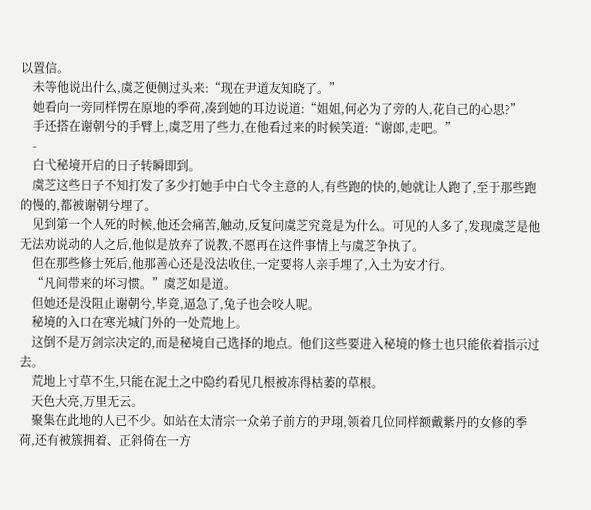以置信。
    未等他说出什么,虞芝便侧过头来:“现在尹道友知晓了。”
    她看向一旁同样愣在原地的季荷,凑到她的耳边说道:“姐姐,何必为了旁的人,花自己的心思?”
    手还搭在谢朝兮的手臂上,虞芝用了些力,在他看过来的时候笑道:“谢郎,走吧。”
    -
    白弋秘境开启的日子转瞬即到。
    虞芝这些日子不知打发了多少打她手中白弋令主意的人,有些跑的快的,她就让人跑了,至于那些跑的慢的,都被谢朝兮埋了。
    见到第一个人死的时候,他还会痛苦,触动,反复问虞芝究竟是为什么。可见的人多了,发现虞芝是他无法劝说动的人之后,他似是放弃了说教,不愿再在这件事情上与虞芝争执了。
    但在那些修士死后,他那善心还是没法收住,一定要将人亲手埋了,入土为安才行。
    “凡间带来的坏习惯。”虞芝如是道。
    但她还是没阻止谢朝兮,毕竟,逼急了,兔子也会咬人呢。
    秘境的入口在寒光城门外的一处荒地上。
    这倒不是万剑宗决定的,而是秘境自己选择的地点。他们这些要进入秘境的修士也只能依着指示过去。
    荒地上寸草不生,只能在泥土之中隐约看见几根被冻得枯萎的草根。
    天色大亮,万里无云。
    聚集在此地的人已不少。如站在太清宗一众弟子前方的尹珝,领着几位同样额戴紫丹的女修的季荷,还有被簇拥着、正斜倚在一方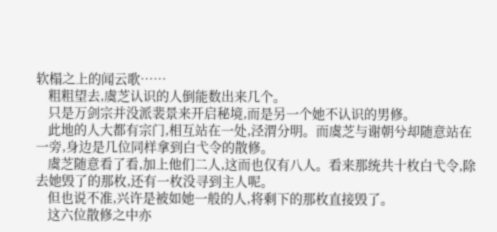软榻之上的闻云歌……
    粗粗望去,虞芝认识的人倒能数出来几个。
    只是万剑宗并没派裴景来开启秘境,而是另一个她不认识的男修。
    此地的人大都有宗门,相互站在一处,泾渭分明。而虞芝与谢朝兮却随意站在一旁,身边是几位同样拿到白弋令的散修。
    虞芝随意看了看,加上他们二人,这而也仅有八人。看来那统共十枚白弋令,除去她毁了的那枚,还有一枚没寻到主人呢。
    但也说不准,兴许是被如她一般的人,将剩下的那枚直接毁了。
    这六位散修之中亦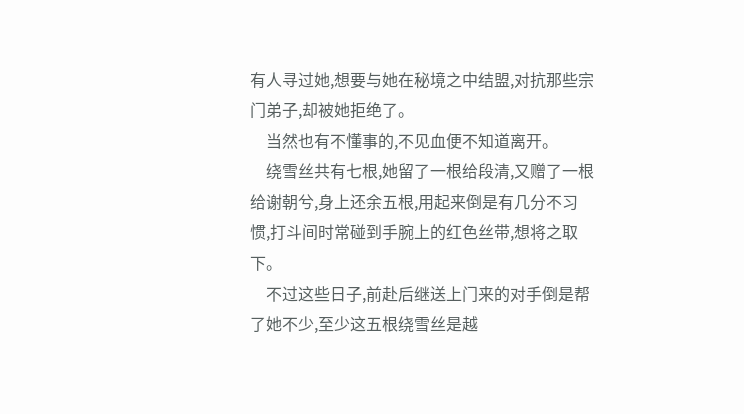有人寻过她,想要与她在秘境之中结盟,对抗那些宗门弟子,却被她拒绝了。
    当然也有不懂事的,不见血便不知道离开。
    绕雪丝共有七根,她留了一根给段清,又赠了一根给谢朝兮,身上还余五根,用起来倒是有几分不习惯,打斗间时常碰到手腕上的红色丝带,想将之取下。
    不过这些日子,前赴后继送上门来的对手倒是帮了她不少,至少这五根绕雪丝是越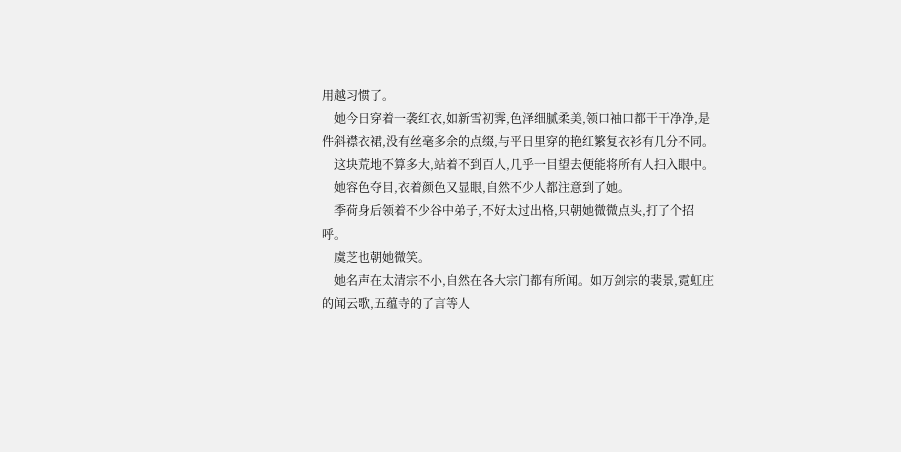用越习惯了。
    她今日穿着一袭红衣,如新雪初霁,色泽细腻柔美,领口袖口都干干净净,是件斜襟衣裙,没有丝毫多余的点缀,与平日里穿的艳红繁复衣衫有几分不同。
    这块荒地不算多大,站着不到百人,几乎一目望去便能将所有人扫入眼中。
    她容色夺目,衣着颜色又显眼,自然不少人都注意到了她。
    季荷身后领着不少谷中弟子,不好太过出格,只朝她微微点头,打了个招呼。
    虞芝也朝她微笑。
    她名声在太清宗不小,自然在各大宗门都有所闻。如万剑宗的裴景,霓虹庄的闻云歌,五蕴寺的了言等人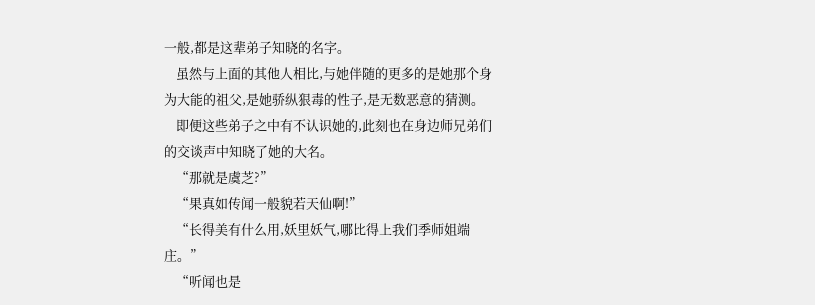一般,都是这辈弟子知晓的名字。
    虽然与上面的其他人相比,与她伴随的更多的是她那个身为大能的祖父,是她骄纵狠毒的性子,是无数恶意的猜测。
    即便这些弟子之中有不认识她的,此刻也在身边师兄弟们的交谈声中知晓了她的大名。
    “那就是虞芝?”
    “果真如传闻一般貌若天仙啊!”
    “长得美有什么用,妖里妖气,哪比得上我们季师姐端庄。”
    “听闻也是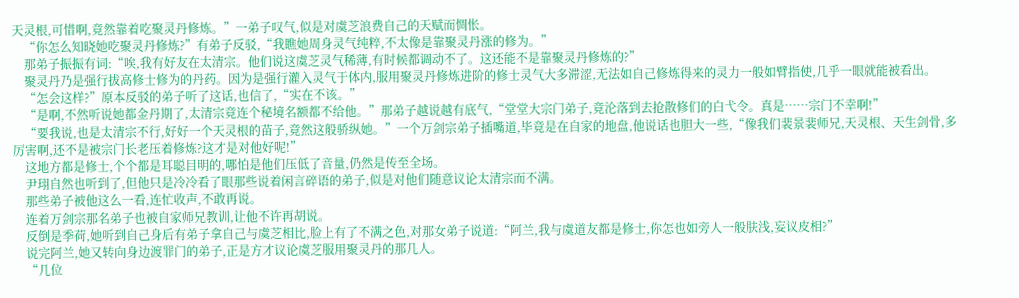天灵根,可惜啊,竟然靠着吃聚灵丹修炼。”一弟子叹气,似是对虞芝浪费自己的天赋而惆怅。
    “你怎么知晓她吃聚灵丹修炼?”有弟子反驳,“我瞧她周身灵气纯粹,不太像是靠聚灵丹涨的修为。”
    那弟子振振有词:“唉,我有好友在太清宗。他们说这虞芝灵气稀薄,有时候都调动不了。这还能不是靠聚灵丹修炼的?”
    聚灵丹乃是强行拔高修士修为的丹药。因为是强行灌入灵气于体内,服用聚灵丹修炼进阶的修士灵气大多滞涩,无法如自己修炼得来的灵力一般如臂指使,几乎一眼就能被看出。
    “怎会这样?”原本反驳的弟子听了这话,也信了,“实在不该。”
    “是啊,不然听说她都金丹期了,太清宗竟连个秘境名额都不给他。”那弟子越说越有底气,“堂堂大宗门弟子,竟沦落到去抢散修们的白弋令。真是……宗门不幸啊!”
    “要我说,也是太清宗不行,好好一个天灵根的苗子,竟然这般骄纵她。”一个万剑宗弟子插嘴道,毕竟是在自家的地盘,他说话也胆大一些,“像我们裴景裴师兄,天灵根、天生剑骨,多厉害啊,还不是被宗门长老压着修炼?这才是对他好呢!”
    这地方都是修士,个个都是耳聪目明的,哪怕是他们压低了音量,仍然是传至全场。
    尹珝自然也听到了,但他只是冷冷看了眼那些说着闲言碎语的弟子,似是对他们随意议论太清宗而不满。
    那些弟子被他这么一看,连忙收声,不敢再说。
    连着万剑宗那名弟子也被自家师兄教训,让他不许再胡说。
    反倒是季荷,她听到自己身后有弟子拿自己与虞芝相比,脸上有了不满之色,对那女弟子说道:“阿兰,我与虞道友都是修士,你怎也如旁人一般肤浅,妄议皮相?”
    说完阿兰,她又转向身边渡罪门的弟子,正是方才议论虞芝服用聚灵丹的那几人。
    “几位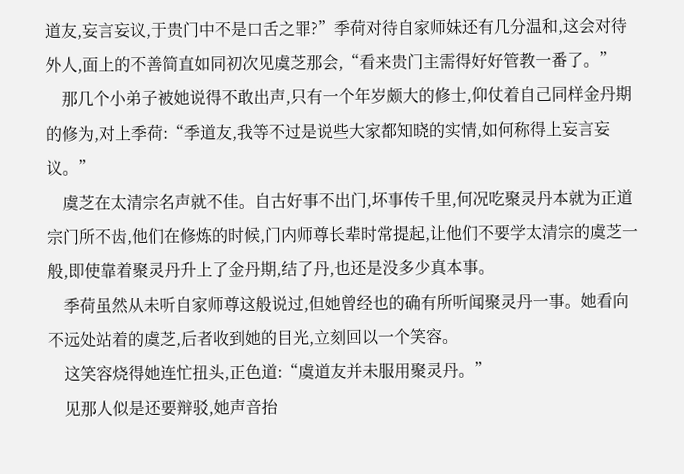道友,妄言妄议,于贵门中不是口舌之罪?”季荷对待自家师妹还有几分温和,这会对待外人,面上的不善简直如同初次见虞芝那会,“看来贵门主需得好好管教一番了。”
    那几个小弟子被她说得不敢出声,只有一个年岁颇大的修士,仰仗着自己同样金丹期的修为,对上季荷:“季道友,我等不过是说些大家都知晓的实情,如何称得上妄言妄议。”
    虞芝在太清宗名声就不佳。自古好事不出门,坏事传千里,何况吃聚灵丹本就为正道宗门所不齿,他们在修炼的时候,门内师尊长辈时常提起,让他们不要学太清宗的虞芝一般,即使靠着聚灵丹升上了金丹期,结了丹,也还是没多少真本事。
    季荷虽然从未听自家师尊这般说过,但她曾经也的确有所听闻聚灵丹一事。她看向不远处站着的虞芝,后者收到她的目光,立刻回以一个笑容。
    这笑容烧得她连忙扭头,正色道:“虞道友并未服用聚灵丹。”
    见那人似是还要辩驳,她声音抬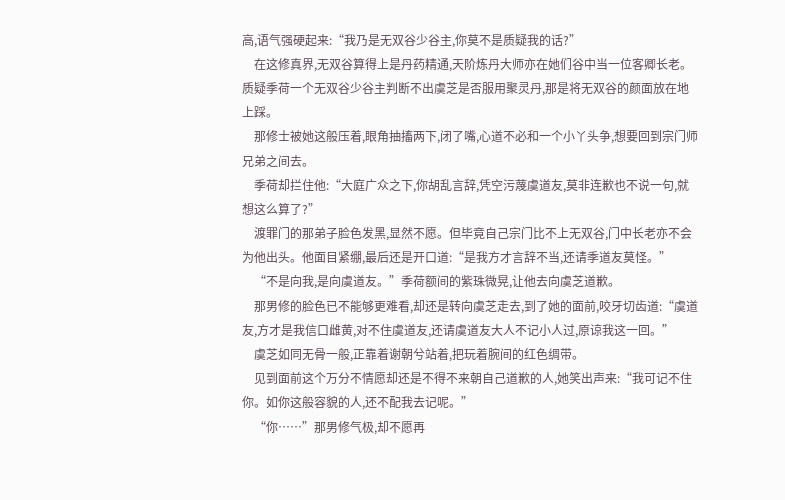高,语气强硬起来:“我乃是无双谷少谷主,你莫不是质疑我的话?”
    在这修真界,无双谷算得上是丹药精通,天阶炼丹大师亦在她们谷中当一位客卿长老。质疑季荷一个无双谷少谷主判断不出虞芝是否服用聚灵丹,那是将无双谷的颜面放在地上踩。
    那修士被她这般压着,眼角抽搐两下,闭了嘴,心道不必和一个小丫头争,想要回到宗门师兄弟之间去。
    季荷却拦住他:“大庭广众之下,你胡乱言辞,凭空污蔑虞道友,莫非连歉也不说一句,就想这么算了?”
    渡罪门的那弟子脸色发黑,显然不愿。但毕竟自己宗门比不上无双谷,门中长老亦不会为他出头。他面目紧绷,最后还是开口道:“是我方才言辞不当,还请季道友莫怪。”
    “不是向我,是向虞道友。”季荷额间的紫珠微晃,让他去向虞芝道歉。
    那男修的脸色已不能够更难看,却还是转向虞芝走去,到了她的面前,咬牙切齿道:“虞道友,方才是我信口雌黄,对不住虞道友,还请虞道友大人不记小人过,原谅我这一回。”
    虞芝如同无骨一般,正靠着谢朝兮站着,把玩着腕间的红色绸带。
    见到面前这个万分不情愿却还是不得不来朝自己道歉的人,她笑出声来:“我可记不住你。如你这般容貌的人,还不配我去记呢。”
    “你……”那男修气极,却不愿再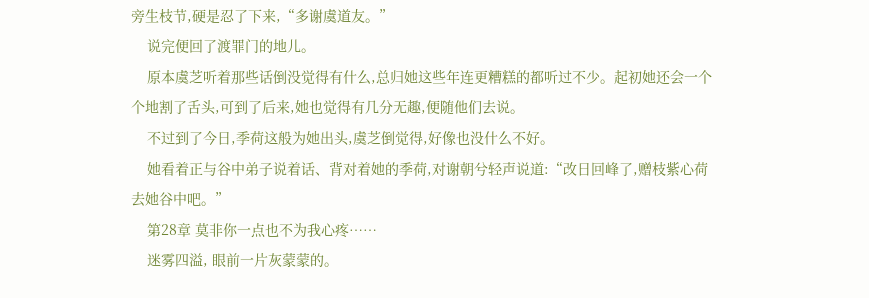旁生枝节,硬是忍了下来,“多谢虞道友。”
    说完便回了渡罪门的地儿。
    原本虞芝听着那些话倒没觉得有什么,总归她这些年连更糟糕的都听过不少。起初她还会一个个地割了舌头,可到了后来,她也觉得有几分无趣,便随他们去说。
    不过到了今日,季荷这般为她出头,虞芝倒觉得,好像也没什么不好。
    她看着正与谷中弟子说着话、背对着她的季荷,对谢朝兮轻声说道:“改日回峰了,赠枝紫心荷去她谷中吧。”
    第28章 莫非你一点也不为我心疼……
    迷雾四溢, 眼前一片灰蒙蒙的。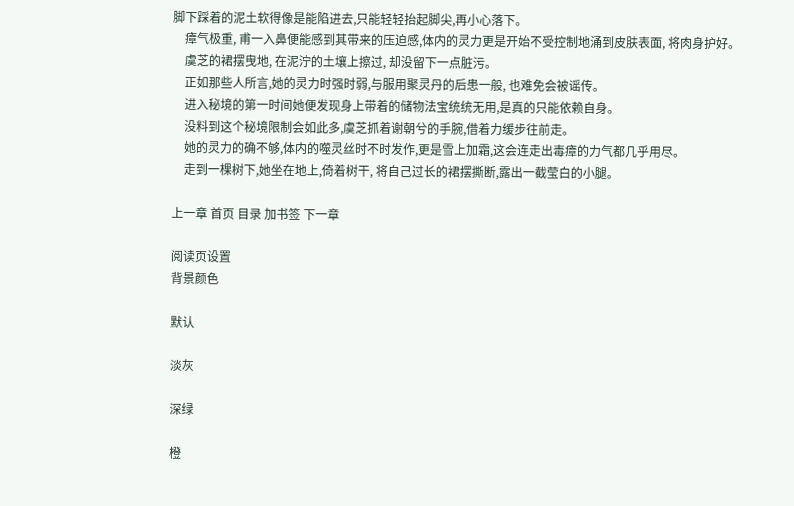脚下踩着的泥土软得像是能陷进去,只能轻轻抬起脚尖,再小心落下。
    瘴气极重, 甫一入鼻便能感到其带来的压迫感,体内的灵力更是开始不受控制地涌到皮肤表面, 将肉身护好。
    虞芝的裙摆曳地, 在泥泞的土壤上擦过, 却没留下一点脏污。
    正如那些人所言,她的灵力时强时弱,与服用聚灵丹的后患一般, 也难免会被谣传。
    进入秘境的第一时间她便发现身上带着的储物法宝统统无用,是真的只能依赖自身。
    没料到这个秘境限制会如此多,虞芝抓着谢朝兮的手腕,借着力缓步往前走。
    她的灵力的确不够,体内的噬灵丝时不时发作,更是雪上加霜,这会连走出毒瘴的力气都几乎用尽。
    走到一棵树下,她坐在地上,倚着树干, 将自己过长的裙摆撕断,露出一截莹白的小腿。

上一章 首页 目录 加书签 下一章

阅读页设置
背景颜色

默认

淡灰

深绿

橙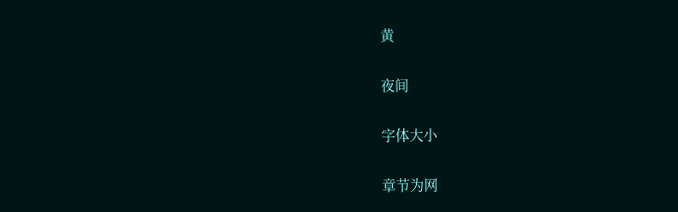黄

夜间

字体大小

章节为网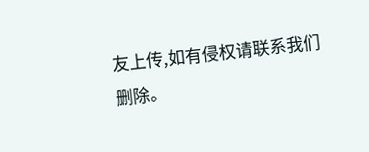友上传,如有侵权请联系我们删除。